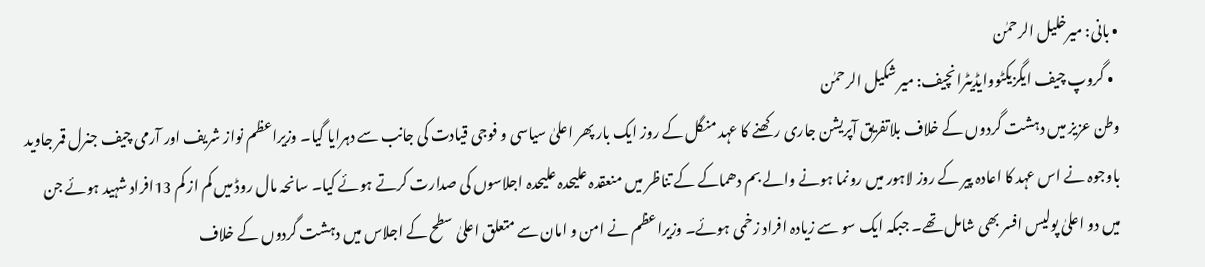• بانی: میرخلیل الرحمٰن
  • گروپ چیف ایگزیکٹووایڈیٹرانچیف: میر شکیل الرحمٰن
وطن عزیز میں دہشت گردوں کے خلاف بلاتفریق آپریشن جاری رکھنے کا عہد منگل کے روز ایک بار پھر اعلیٰ سیاسی و فوجی قیادت کی جانب سے دہرایا گیا۔ وزیراعظم نواز شریف اور آرمی چیف جنرل قمر جاوید باوجوہ نے اس عہد کا اعادہ پیر کے روز لاہور میں رونما ہونے والے بم دھماکے کے تناظر میں منعقدہ علیحدہ علیحدہ اجلاسوں کی صدارت کرتے ہوئے کیا۔ سانحہ مال روڈ میں کم از کم 13افراد شہید ہوئے جن میں دو اعلیٰ پولیس افسر بھی شامل تھے۔ جبکہ ایک سو سے زیادہ افراد زخمی ہوئے۔ وزیراعظم نے امن و امان سے متعلق اعلیٰ سطح کے اجلاس میں دہشت گردوں کے خلاف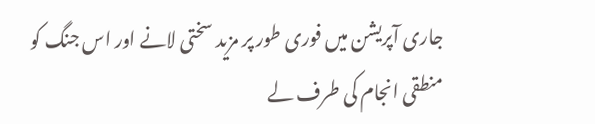جاری آپریشن میں فوری طور پر مزید سختی لانے اور اس جنگ کو منطقی انجام کی طرف لے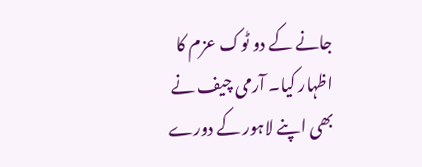جانے کے دو ٹوک عزم کا اظہار کیا۔ آرمی چیف نے بھی اپنے لاہور کے دورے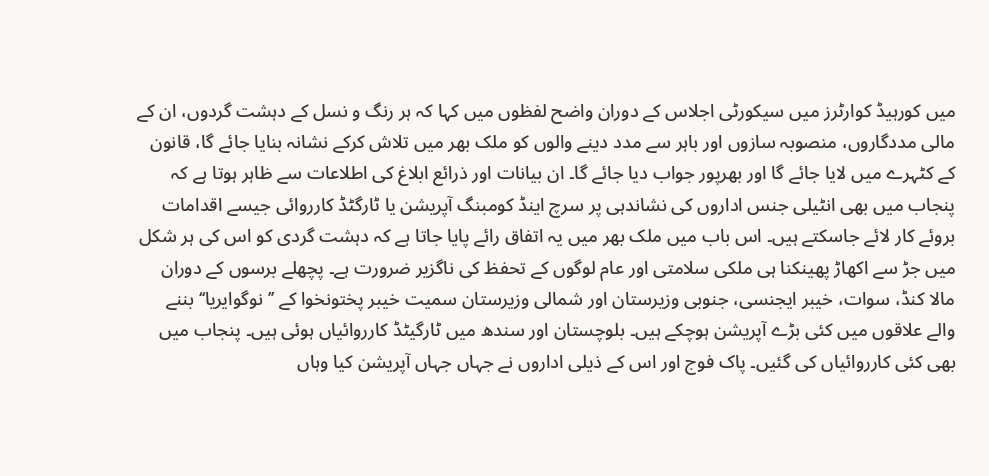میں کورہیڈ کوارٹرز میں سیکورٹی اجلاس کے دوران واضح لفظوں میں کہا کہ ہر رنگ و نسل کے دہشت گردوں، ان کے مالی مددگاروں، منصوبہ سازوں اور باہر سے مدد دینے والوں کو ملک بھر میں تلاش کرکے نشانہ بنایا جائے گا، قانون کے کٹہرے میں لایا جائے گا اور بھرپور جواب دیا جائے گا۔ ان بیانات اور ذرائع ابلاغ کی اطلاعات سے ظاہر ہوتا ہے کہ پنجاب میں بھی انٹیلی جنس اداروں کی نشاندہی پر سرچ اینڈ کومبنگ آپریشن یا ٹارگٹڈ کارروائی جیسے اقدامات بروئے کار لائے جاسکتے ہیں۔ اس باب میں ملک بھر میں یہ اتفاق رائے پایا جاتا ہے کہ دہشت گردی کو اس کی ہر شکل میں جڑ سے اکھاڑ پھینکنا ہی ملکی سلامتی اور عام لوگوں کے تحفظ کی ناگزیر ضرورت ہے۔ پچھلے برسوں کے دوران مالا کنڈ، سوات، خیبر ایجنسی، جنوبی وزیرستان اور شمالی وزیرستان سمیت خیبر پختونخوا کے ’’نوگوایریا‘‘ بننے والے علاقوں میں کئی بڑے آپریشن ہوچکے ہیں۔ بلوچستان اور سندھ میں ٹارگیٹڈ کارروائیاں ہوئی ہیں۔ پنجاب میں بھی کئی کارروائیاں کی گئیں۔ پاک فوج اور اس کے ذیلی اداروں نے جہاں جہاں آپریشن کیا وہاں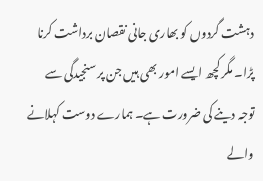دہشت گردوں کو بھاری جانی نقصان برداشت کرنا پڑا۔ مگر کچھ ایسے امور بھی ہیں جن پر سنجیدگی سے توجہ دینے کی ضرورت ہے۔ ہمارے دوست کہلانے والے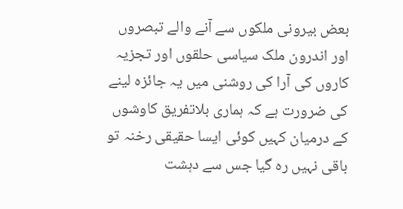بعض بیرونی ملکوں سے آنے والے تبصروں اور اندرون ملک سیاسی حلقوں اور تجزیہ کاروں کی آرا کی روشنی میں یہ جائزہ لینے کی ضرورت ہے کہ ہماری بلاتفریق کاوشوں کے درمیان کہیں کوئی ایسا حقیقی رخنہ تو باقی نہیں رہ گیا جس سے دہشت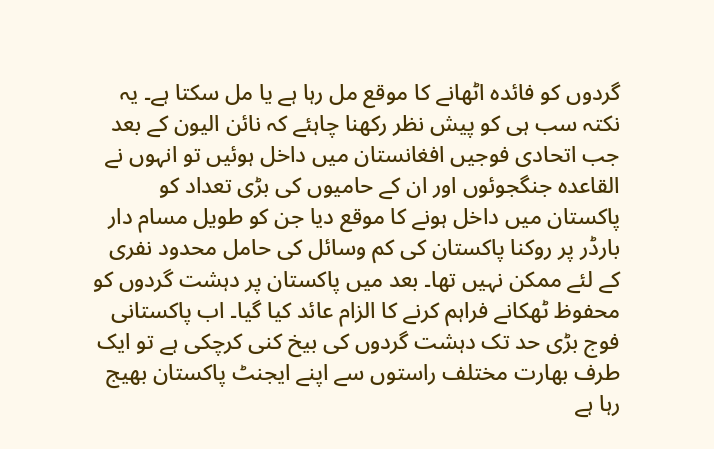گردوں کو فائدہ اٹھانے کا موقع مل رہا ہے یا مل سکتا ہے۔ یہ نکتہ سب ہی کو پیش نظر رکھنا چاہئے کہ نائن الیون کے بعد جب اتحادی فوجیں افغانستان میں داخل ہوئیں تو انہوں نے القاعدہ جنگجوئوں اور ان کے حامیوں کی بڑی تعداد کو پاکستان میں داخل ہونے کا موقع دیا جن کو طویل مسام دار بارڈر پر روکنا پاکستان کی کم وسائل کی حامل محدود نفری کے لئے ممکن نہیں تھا۔ بعد میں پاکستان پر دہشت گردوں کو محفوظ ٹھکانے فراہم کرنے کا الزام عائد کیا گیا۔ اب پاکستانی فوج بڑی حد تک دہشت گردوں کی بیخ کنی کرچکی ہے تو ایک طرف بھارت مختلف راستوں سے اپنے ایجنٹ پاکستان بھیج رہا ہے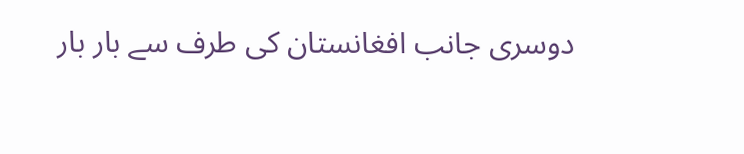دوسری جانب افغانستان کی طرف سے بار بار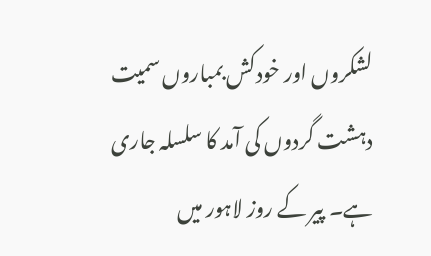لشکروں اور خودکش بمباروں سمیت دہشت گردوں کی آمد کا سلسلہ جاری ہے۔ پیر کے روز لاہور میں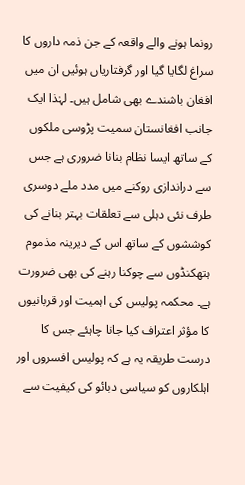رونما ہونے والے واقعہ کے جن ذمہ داروں کا سراغ لگایا گیا اور گرفتاریاں ہوئیں ان میں افغان باشندے بھی شامل ہیں۔ لہٰذا ایک جانب افغانستان سمیت پڑوسی ملکوں کے ساتھ ایسا نظام بنانا ضروری ہے جس سے دراندازی روکنے میں مدد ملے دوسری طرف نئی دہلی سے تعلقات بہتر بنانے کی کوششوں کے ساتھ اس کے دیرینہ مذموم ہتھکنڈوں سے چوکنا رہنے کی بھی ضرورت ہے۔ محکمہ پولیس کی اہمیت اور قربانیوں کا مؤثر اعتراف کیا جانا چاہئے جس کا درست طریقہ یہ ہے کہ پولیس افسروں اور اہلکاروں کو سیاسی دبائو کی کیفیت سے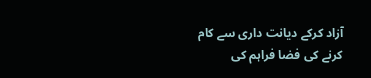آزاد کرکے دیانت داری سے کام کرنے کی فضا فراہم کی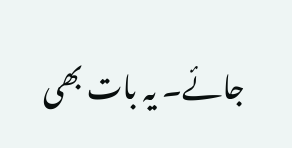جائے۔ یہ بات بھی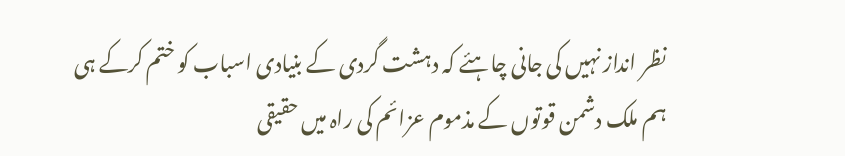نظر انداز نہیں کی جانی چاہئے کہ دہشت گردی کے بنیادی اسباب کو ختم کرکے ہی ہم ملک دشمن قوتوں کے مذموم عزائم کی راہ میں حقیقی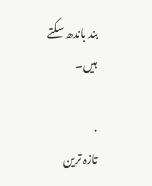بند باندھ سکتے ہیں۔

.
تازہ ترین